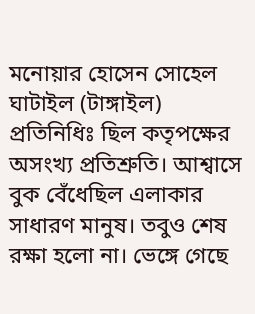মনোয়ার হোসেন সোহেল ঘাটাইল (টাঙ্গাইল) প্রতিনিধিঃ ছিল কতৃপক্ষের অসংখ্য প্রতিশ্রুতি। আশ্বাসে বুক বেঁধেছিল এলাকার সাধারণ মানুষ। তবুও শেষ রক্ষা হলো না। ভেঙ্গে গেছে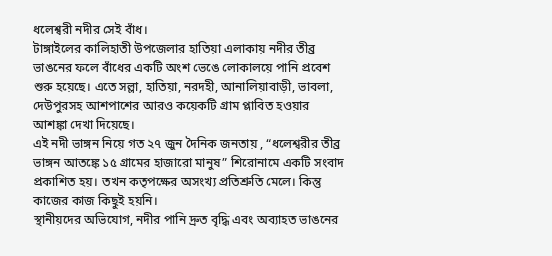ধলেশ্বরী নদীর সেই বাঁধ।
টাঙ্গাইলের কালিহাতী উপজেলার হাতিয়া এলাকায় নদীর তীব্র ভাঙনের ফলে বাঁধের একটি অংশ ভেঙে লোকালয়ে পানি প্রবেশ শুরু হয়েছে। এতে সল্লা, হাতিয়া, নরদহী, আনালিয়াবাড়ী, ভাবলা, দেউপুরসহ আশপাশের আরও কয়েকটি গ্রাম প্লাবিত হওয়ার আশঙ্কা দেখা দিয়েছে।
এই নদী ভাঙ্গন নিয়ে গত ২৭ জুন দৈনিক জনতায় , “ধলেশ্বরীর তীব্র ভাঙ্গন আতঙ্কে ১৫ গ্রামের হাজারো মানুষ” শিরোনামে একটি সংবাদ প্রকাশিত হয়। তখন কতৃপক্ষের অসংখ্য প্রতিশ্রুতি মেলে। কিন্তু কাজের কাজ কিছুই হয়নি।
স্থানীয়দের অভিযোগ, নদীর পানি দ্রুত বৃদ্ধি এবং অব্যাহত ভাঙনের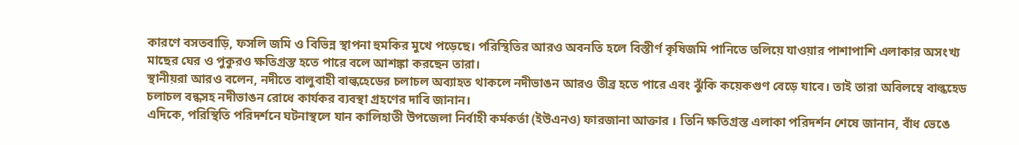কারণে বসতবাড়ি, ফসলি জমি ও বিভিন্ন স্থাপনা হুমকির মুখে পড়েছে। পরিস্থিতির আরও অবনতি হলে বিস্তীর্ণ কৃষিজমি পানিতে তলিয়ে যাওয়ার পাশাপাশি এলাকার অসংখ্য মাছের ঘের ও পুকুরও ক্ষতিগ্রস্ত হতে পারে বলে আশঙ্কা করছেন তারা।
স্থানীয়রা আরও বলেন, নদীতে বালুবাহী বাল্কহেডের চলাচল অব্যাহত থাকলে নদীভাঙন আরও তীব্র হতে পারে এবং ঝুঁকি কয়েকগুণ বেড়ে যাবে। তাই তারা অবিলম্বে বাল্কহেড চলাচল বন্ধসহ নদীভাঙন রোধে কার্যকর ব্যবস্থা গ্রহণের দাবি জানান।
এদিকে, পরিস্থিতি পরিদর্শনে ঘটনাস্থলে যান কালিহাতী উপজেলা নির্বাহী কর্মকর্তা (ইউএনও) ফারজানা আক্তার । তিনি ক্ষতিগ্রস্ত এলাকা পরিদর্শন শেষে জানান, বাঁধ ভেঙে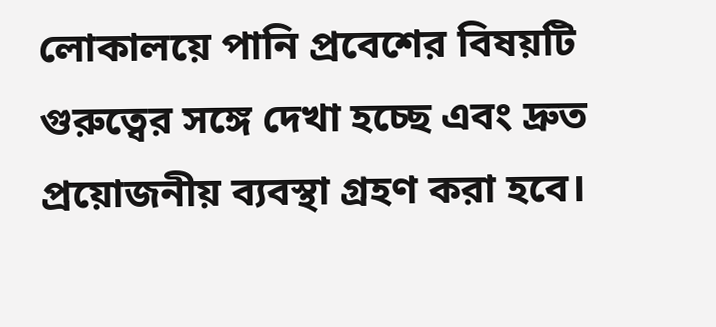লোকালয়ে পানি প্রবেশের বিষয়টি গুরুত্বের সঙ্গে দেখা হচ্ছে এবং দ্রুত প্রয়োজনীয় ব্যবস্থা গ্রহণ করা হবে।